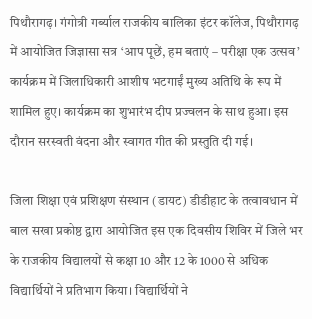पिथौरागढ़। गंगोत्री गर्ब्याल राजकीय बालिका इंटर कॉलेज, पिथौरागढ़ में आयोजित जिज्ञासा सत्र ‘आप पूछें, हम बताएं – परीक्षा एक उत्सव’ कार्यक्रम में जिलाधिकारी आशीष भटगाईं मुख्य अतिथि के रूप में शामिल हुए। कार्यक्रम का शुभारंभ दीप प्रज्वलन के साथ हुआ। इस दौरान सरस्वती वंदना और स्वागत गीत की प्रस्तुति दी गई।

जिला शिक्षा एवं प्रशिक्षण संस्थान (डायट) डीडीहाट के तत्वावधान में बाल सखा प्रकोष्ठ द्वारा आयोजित इस एक दिवसीय शिविर में जिले भर के राजकीय विद्यालयों से कक्षा 10 और 12 के 1000 से अधिक विद्यार्थियों ने प्रतिभाग किया। विद्यार्थियों ने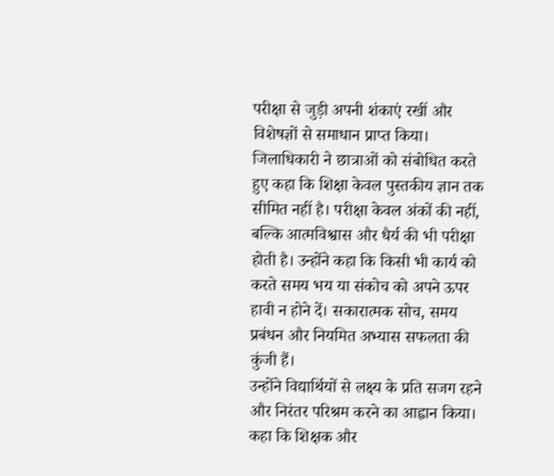परीक्षा से जुड़ी अपनी शंकाएं रखीं और विशेषज्ञों से समाधान प्राप्त किया।
जिलाधिकारी ने छात्राओं को संबोधित करते हुए कहा कि शिक्षा केवल पुस्तकीय ज्ञान तक सीमित नहीं है। परीक्षा केवल अंकों की नहीं, बल्कि आत्मविश्वास और धैर्य की भी परीक्षा होती है। उन्होंने कहा कि किसी भी कार्य को करते समय भय या संकोच को अपने ऊपर हावी न होने दें। सकारात्मक सोच, समय प्रबंधन और नियमित अभ्यास सफलता की कुंजी हैं।
उन्होंने विद्यार्थियों से लक्ष्य के प्रति सजग रहने और निरंतर परिश्रम करने का आह्वान किया। कहा कि शिक्षक और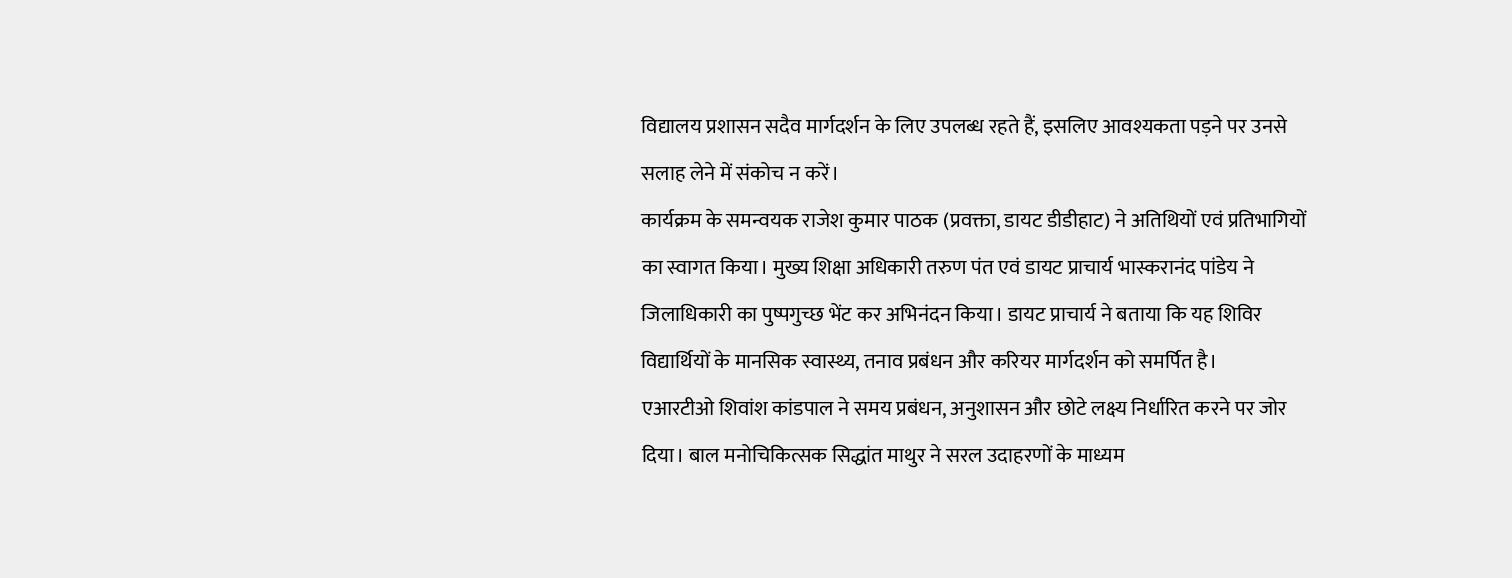विद्यालय प्रशासन सदैव मार्गदर्शन के लिए उपलब्ध रहते हैं, इसलिए आवश्यकता पड़ने पर उनसे सलाह लेने में संकोच न करें।
कार्यक्रम के समन्वयक राजेश कुमार पाठक (प्रवक्ता, डायट डीडीहाट) ने अतिथियों एवं प्रतिभागियों का स्वागत किया। मुख्य शिक्षा अधिकारी तरुण पंत एवं डायट प्राचार्य भास्करानंद पांडेय ने जिलाधिकारी का पुष्पगुच्छ भेंट कर अभिनंदन किया। डायट प्राचार्य ने बताया कि यह शिविर विद्यार्थियों के मानसिक स्वास्थ्य, तनाव प्रबंधन और करियर मार्गदर्शन को समर्पित है।
एआरटीओ शिवांश कांडपाल ने समय प्रबंधन, अनुशासन और छोटे लक्ष्य निर्धारित करने पर जोर दिया। बाल मनोचिकित्सक सिद्धांत माथुर ने सरल उदाहरणों के माध्यम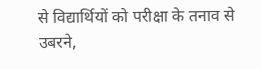से विद्यार्थियों को परीक्षा के तनाव से उबरने,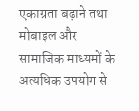एकाग्रता बढ़ाने तथा मोबाइल और सामाजिक माध्यमों के अत्यधिक उपयोग से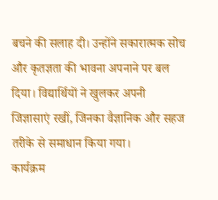बचने की सलाह दी। उन्होंने सकारात्मक सोच और कृतज्ञता की भावना अपनाने पर बल दिया। विद्यार्थियों ने खुलकर अपनी जिज्ञासाएं रखीं, जिनका वैज्ञानिक और सहज तरीके से समाधान किया गया।
कार्यक्रम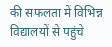की सफलता में विभिन्न विद्यालयों से पहुंचे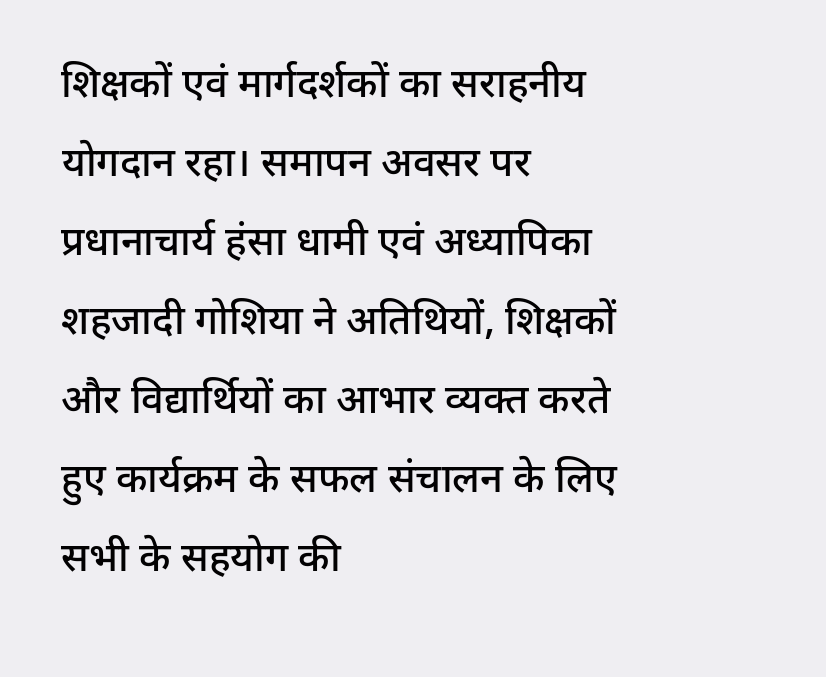शिक्षकों एवं मार्गदर्शकों का सराहनीय योगदान रहा। समापन अवसर पर प्रधानाचार्य हंसा धामी एवं अध्यापिका शहजादी गोशिया ने अतिथियों, शिक्षकों और विद्यार्थियों का आभार व्यक्त करते हुए कार्यक्रम के सफल संचालन के लिए सभी के सहयोग की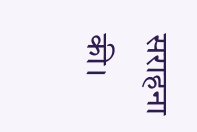सराहना की।